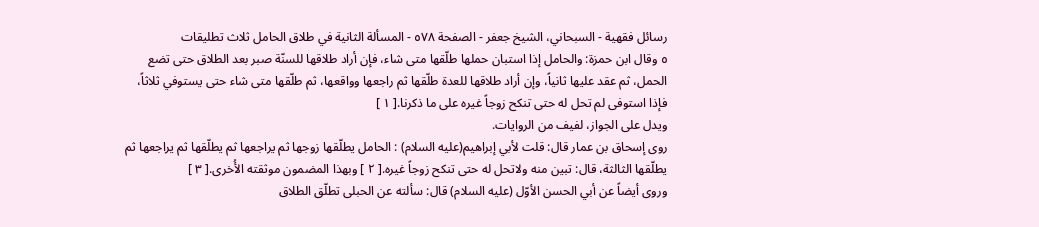رسائل فقهية - السبحاني، الشيخ جعفر - الصفحة ٥٧٨ - المسألة الثانية في طلاق الحامل ثلاث تطليقات
٥ وقال ابن حمزة: والحامل إذا استبان حملها طلّقها متى شاء، فإن أراد طلاقها للسنّة صبر بعد الطلاق حتى تضع الحمل، ثم عقد عليها ثانياً، وإن أراد طلاقها للعدة طلّقها ثم راجعها وواقعها، ثم طلّقها متى شاء حتى يستوفي ثلاثاً، فإذا استوفى لم تحل له حتى تنكح زوجاً غيره على ما ذكرنا.[ ١ ]
ويدل على الجواز، لفيف من الروايات.
روى إسحاق بن عمار قال: قلت لأبي إبراهيم(عليه السلام) : الحامل يطلّقها زوجها ثم يراجعها ثم يطلّقها ثم يراجعها ثم يطلّقها الثالثة، قال: تبين منه ولاتحل له حتى تنكح زوجاً غيره.[ ٢ ] وبهذا المضمون موثقته الأُخرى.[ ٣ ]
وروى أيضاً عن أبي الحسن الأوّل (عليه السلام) قال: سألته عن الحبلى تطلّق الطلاق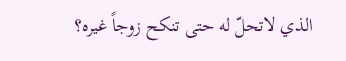الذي لاتحلّ له حتى تنكح زوجاً غيره؟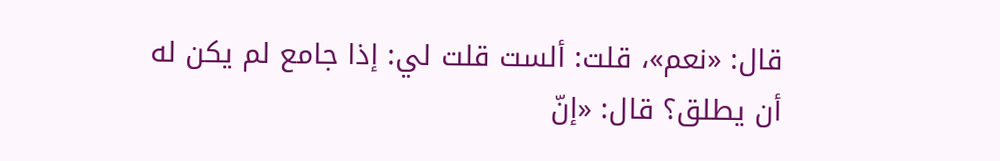قال: «نعم»، قلت: ألست قلت لي: إذا جامع لم يكن له أن يطلق؟ قال: «إنّ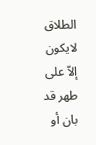الطلاق لايكون إلاّ على طهر قد بان أو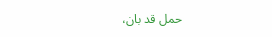حمل قد بان،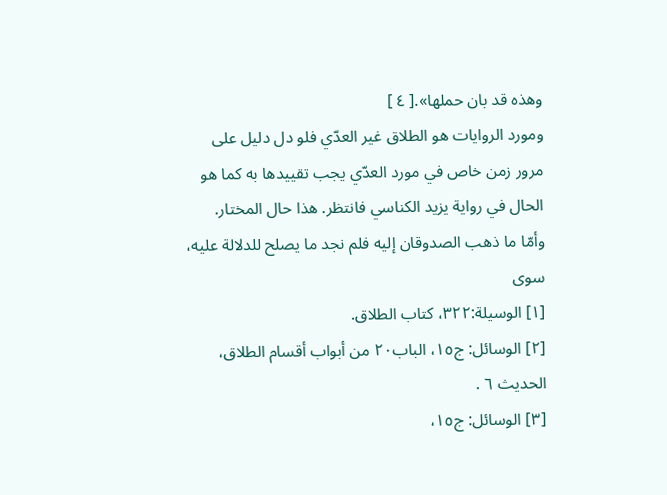وهذه قد بان حملها».[ ٤ ]
ومورد الروايات هو الطلاق غير العدّي فلو دل دليل على مرور زمن خاص في مورد العدّي يجب تقييدها به كما هو الحال في رواية يزيد الكناسي فانتظر. هذا حال المختار.
وأمّا ما ذهب الصدوقان إليه فلم نجد ما يصلح للدلالة عليه، سوى
[١] الوسيلة:٣٢٢، كتاب الطلاق.
[٢] الوسائل: ج١٥، الباب٢٠ من أبواب أقسام الطلاق، الحديث ٦ .
[٣] الوسائل: ج١٥،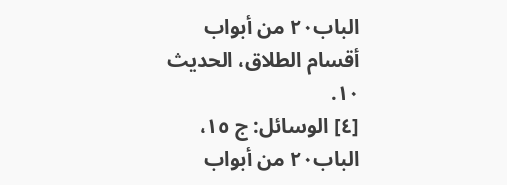الباب٢٠ من أبواب أقسام الطلاق، الحديث ١٠.
[٤] الوسائل: ج ١٥، الباب٢٠ من أبواب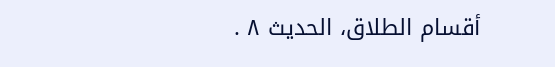أقسام الطلاق، الحديث ٨ .